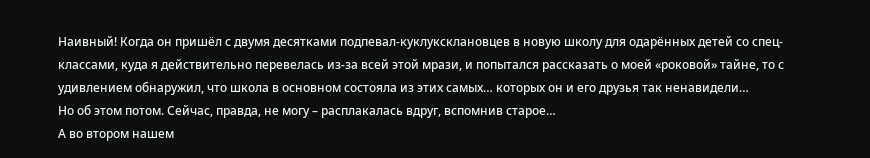Наивный! Когда он пришёл с двумя десятками подпевал-куклуксклановцев в новую школу для одарённых детей со спец-классами, куда я действительно перевелась из-за всей этой мрази, и попытался рассказать о моей «роковой» тайне, то с удивлением обнаружил, что школа в основном состояла из этих самых… которых он и его друзья так ненавидели…
Но об этом потом. Сейчас, правда, не могу – расплакалась вдруг, вспомнив старое…
А во втором нашем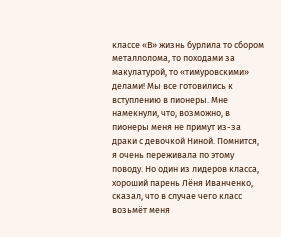классе «В» жизнь бурлила то сбором металлолома, то походами за макулатурой, то «тимуровскими» делами! Мы все готовились к вступлению в пионеры. Мне намекнули, что, возможно, в пионеры меня не примут из-за драки с девочкой Ниной. Помнится, я очень переживала по этому поводу. Но один из лидеров класса, хороший парень Лёня Иванченко, сказал, что в случае чего класс возьмёт меня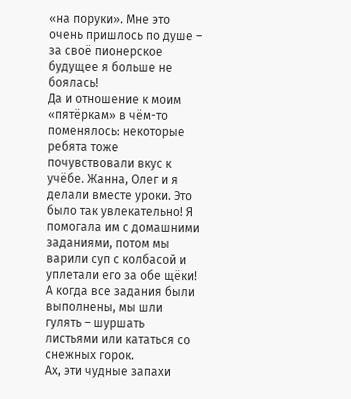«на поруки». Мне это очень пришлось по душе – за своё пионерское будущее я больше не боялась!
Да и отношение к моим «пятёркам» в чём-то поменялось: некоторые ребята тоже почувствовали вкус к учёбе. Жанна, Олег и я делали вместе уроки. Это было так увлекательно! Я помогала им с домашними заданиями, потом мы варили суп с колбасой и уплетали его за обе щёки! А когда все задания были выполнены, мы шли гулять – шуршать листьями или кататься со снежных горок.
Ах, эти чудные запахи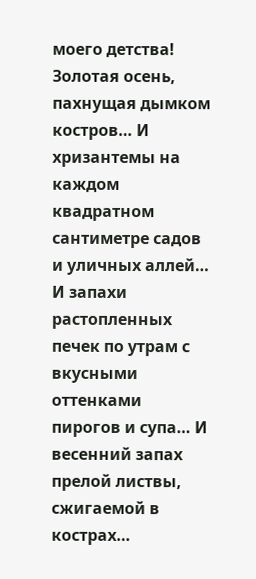моего детства! Золотая осень, пахнущая дымком костров… И хризантемы на каждом квадратном сантиметре садов и уличных аллей… И запахи растопленных печек по утрам с вкусными оттенками пирогов и супа… И весенний запах прелой листвы, сжигаемой в кострах…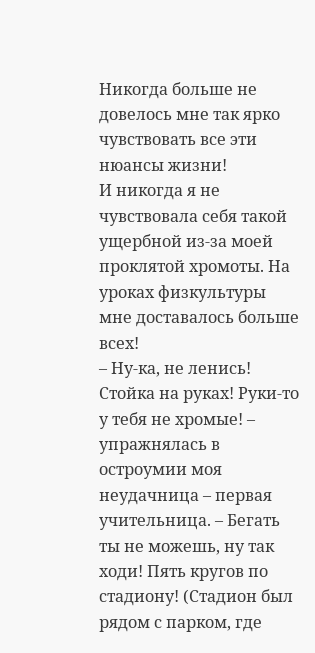Никогда больше не довелось мне так ярко чувствовать все эти нюансы жизни!
И никогда я не чувствовала себя такой ущербной из-за моей проклятой хромоты. На уроках физкультуры мне доставалось больше всех!
– Ну-ка, не ленись! Стойка на руках! Руки-то у тебя не хромые! – упражнялась в остроумии моя неудачница – первая учительница. – Бегать ты не можешь, ну так ходи! Пять кругов по стадиону! (Стадион был рядом с парком, где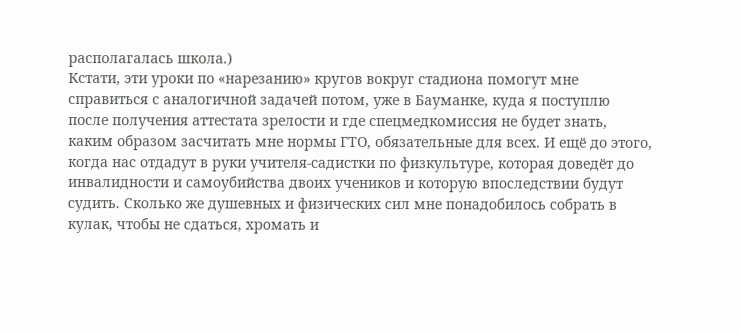располагалась школа.)
Кстати, эти уроки по «нарезанию» кругов вокруг стадиона помогут мне справиться с аналогичной задачей потом, уже в Бауманке, куда я поступлю после получения аттестата зрелости и где спецмедкомиссия не будет знать, каким образом засчитать мне нормы ГТО, обязательные для всех. И ещё до этого, когда нас отдадут в руки учителя-садистки по физкультуре, которая доведёт до инвалидности и самоубийства двоих учеников и которую впоследствии будут судить. Сколько же душевных и физических сил мне понадобилось собрать в кулак, чтобы не сдаться, хромать и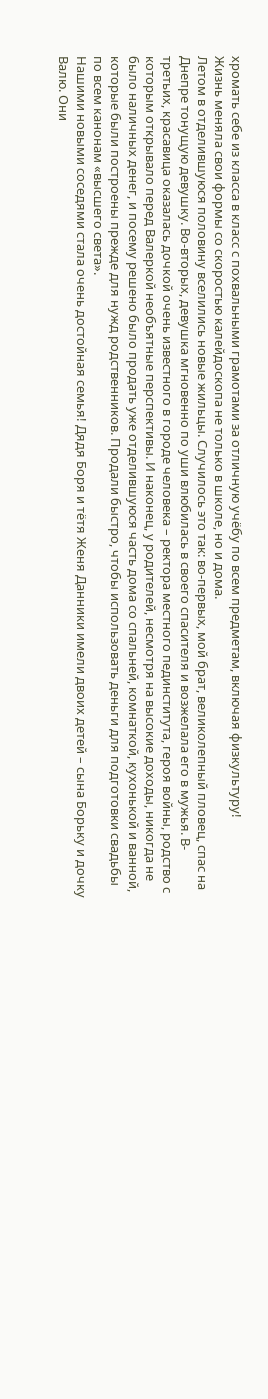хромать себе из класса в класс с похвальными грамотами за отличную учёбу по всем предметам, включая физкультуру!
Жизнь меняла свои формы со скоростью калейдоскопа не только в школе, но и дома.
Летом в отделившуюся половину вселились новые жильцы. Случилось это так: во-первых, мой брат, великолепный пловец, спас на Днепре тонущую девушку. Во-вторых, девушка мгновенно по уши влюбилась в своего спасителя и возжелала его в мужья. В-третьих, красавица оказалась дочкой очень известного в городе человека – ректора местного пединститута, героя войны, родство с которым открывало перед Валеркой необъятные перспективы. И наконец, у родителей, несмотря на высокие доходы, никогда не было наличных денег, и посему решено было продать уже отделившуюся часть дома со спальней, комнаткой, кухонькой и ванной, которые были построены прежде для нужд родственников. Продали быстро, чтобы использовать деньги для подготовки свадьбы по всем канонам «высшего света».
Нашими новыми соседями стала очень достойная семья! Дядя Боря и тётя Женя Данники имели двоих детей – сына Борьку и дочку Валю. Они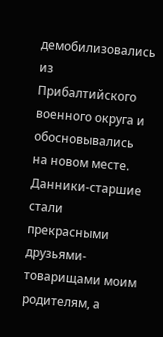демобилизовались из Прибалтийского военного округа и обосновывались на новом месте. Данники-старшие стали прекрасными друзьями-товарищами моим родителям, а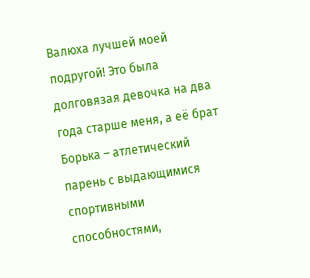Валюха лучшей моей подругой! Это была долговязая девочка на два года старше меня, а её брат Борька – атлетический парень с выдающимися спортивными способностями,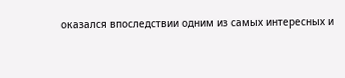оказался впоследствии одним из самых интересных и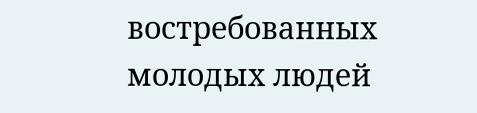востребованных молодых людей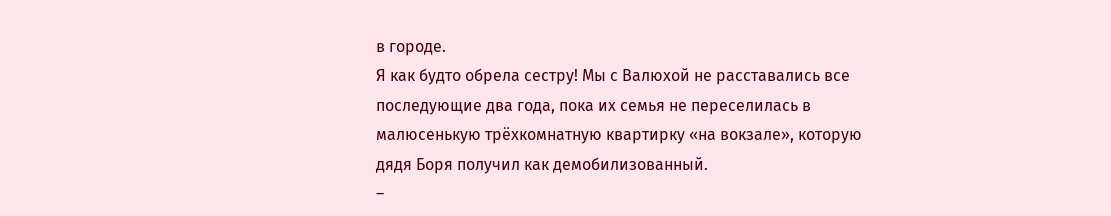в городе.
Я как будто обрела сестру! Мы с Валюхой не расставались все последующие два года, пока их семья не переселилась в малюсенькую трёхкомнатную квартирку «на вокзале», которую дядя Боря получил как демобилизованный.
–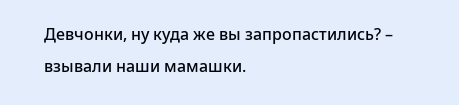Девчонки, ну куда же вы запропастились? – взывали наши мамашки.